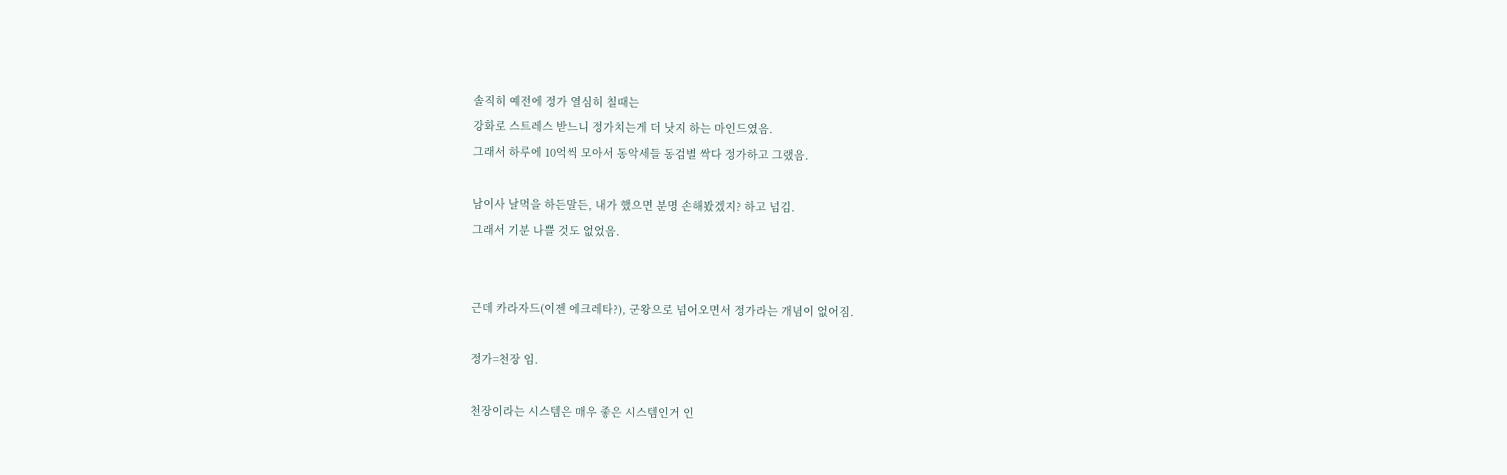솔직히 예전에 정가 열심히 칠때는
강화로 스트레스 받느니 정가치는게 더 낫지 하는 마인드였음.
그래서 하루에 10억씩 모아서 동악세들 동검별 싹다 정가하고 그랬음.

남이사 날먹을 하든말든, 내가 했으면 분명 손해봤겠지? 하고 넘김.
그래서 기분 나쁠 것도 없었음.


근데 카라자드(이젠 에크레타?), 군왕으로 넘어오면서 정가라는 개념이 없어짐.

정가=천장 임.

천장이라는 시스템은 매우 좋은 시스템인거 인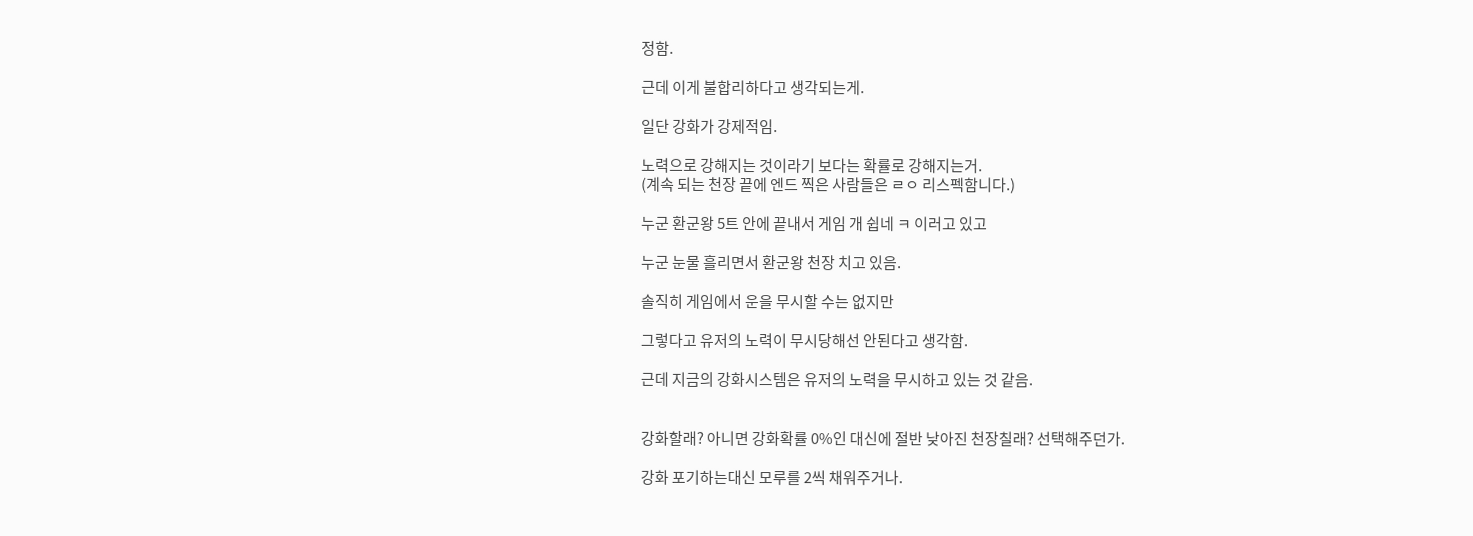정함.

근데 이게 불합리하다고 생각되는게.

일단 강화가 강제적임.

노력으로 강해지는 것이라기 보다는 확률로 강해지는거.
(계속 되는 천장 끝에 엔드 찍은 사람들은 ㄹㅇ 리스펙함니다.)

누군 환군왕 5트 안에 끝내서 게임 개 쉽네 ㅋ 이러고 있고

누군 눈물 흘리면서 환군왕 천장 치고 있음.

솔직히 게임에서 운을 무시할 수는 없지만

그렇다고 유저의 노력이 무시당해선 안된다고 생각함.

근데 지금의 강화시스템은 유저의 노력을 무시하고 있는 것 같음.


강화할래? 아니면 강화확률 0%인 대신에 절반 낮아진 천장칠래? 선택해주던가.

강화 포기하는대신 모루를 2씩 채워주거나.